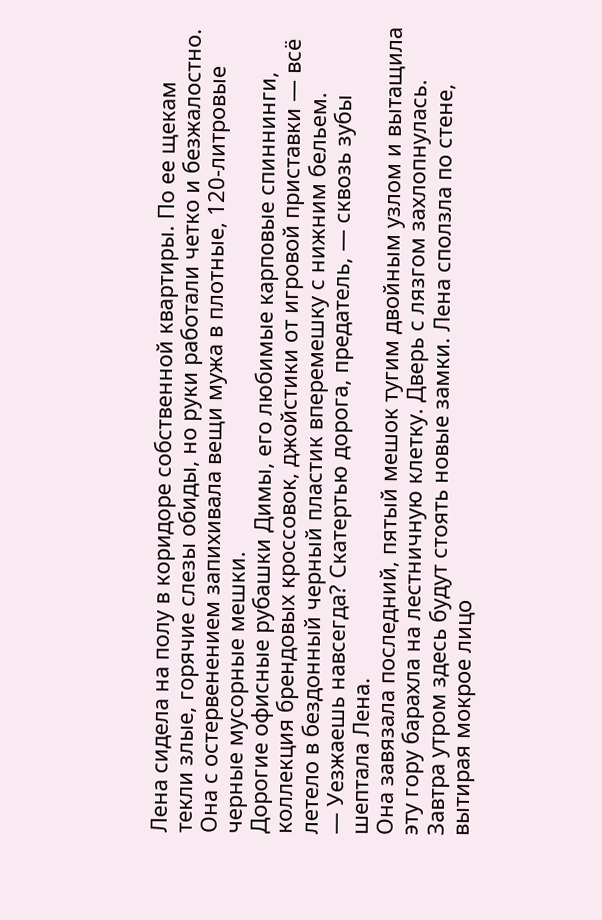Лена сидела на полу в коридоре собственной квартиры. По ее щекам текли злые, горячие слезы обиды, но руки работали четко и безжалостно. Она с остервенением запихивала вещи мужа в плотные, 120-литровые черные мусорные мешки.
Дорогие офисные рубашки Димы, его любимые карповые спиннинги, коллекция брендовых кроссовок, джойстики от игровой приставки — всё летело в бездонный черный пластик вперемешку с нижним бельем.
— Уезжаешь навсегда? Скатертью дорога, предатель, — сквозь зубы шептала Лена.
Она завязала последний, пятый мешок тугим двойным узлом и вытащила эту гору барахла на лестничную клетку. Дверь с лязгом захлопнулась. Завтра утром здесь будут стоять новые замки. Лена сползла по стене, вытирая мокрое лицо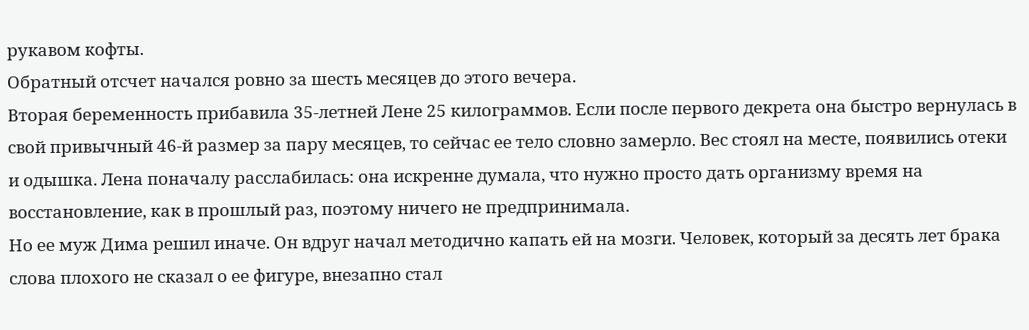рукавом кофты.
Обратный отсчет начался ровно за шесть месяцев до этого вечера.
Вторая беременность прибавила 35-летней Лене 25 килограммов. Если после первого декрета она быстро вернулась в свой привычный 46-й размер за пару месяцев, то сейчас ее тело словно замерло. Вес стоял на месте, появились отеки и одышка. Лена поначалу расслабилась: она искренне думала, что нужно просто дать организму время на восстановление, как в прошлый раз, поэтому ничего не предпринимала.
Но ее муж Дима решил иначе. Он вдруг начал методично капать ей на мозги. Человек, который за десять лет брака слова плохого не сказал о ее фигуре, внезапно стал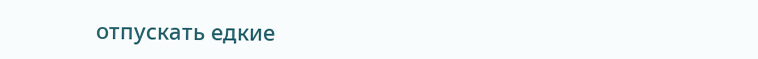отпускать едкие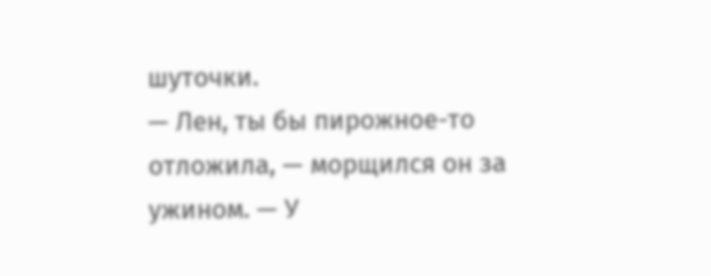шуточки.
— Лен, ты бы пирожное-то отложила, — морщился он за ужином. — У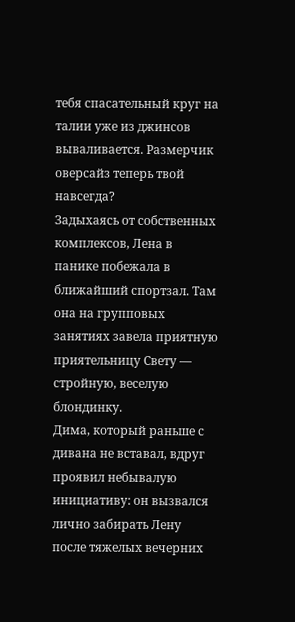тебя спасательный круг на талии уже из джинсов вываливается. Размерчик оверсайз теперь твой навсегда?
Задыхаясь от собственных комплексов, Лена в панике побежала в ближайший спортзал. Там она на групповых занятиях завела приятную приятельницу Свету — стройную, веселую блондинку.
Дима, который раньше с дивана не вставал, вдруг проявил небывалую инициативу: он вызвался лично забирать Лену после тяжелых вечерних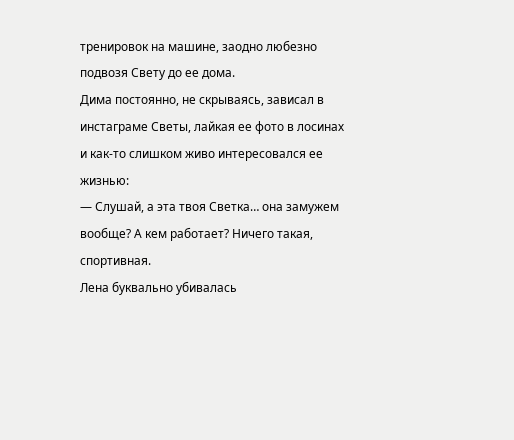тренировок на машине, заодно любезно подвозя Свету до ее дома.
Дима постоянно, не скрываясь, зависал в инстаграме Светы, лайкая ее фото в лосинах и как-то слишком живо интересовался ее жизнью:
— Слушай, а эта твоя Светка… она замужем вообще? А кем работает? Ничего такая, спортивная.
Лена буквально убивалась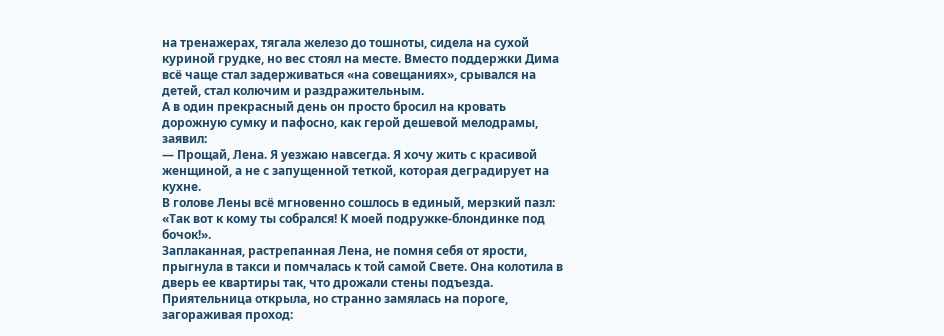на тренажерах, тягала железо до тошноты, сидела на сухой куриной грудке, но вес стоял на месте. Вместо поддержки Дима всё чаще стал задерживаться «на совещаниях», срывался на детей, стал колючим и раздражительным.
А в один прекрасный день он просто бросил на кровать дорожную сумку и пафосно, как герой дешевой мелодрамы, заявил:
— Прощай, Лена. Я уезжаю навсегда. Я хочу жить с красивой женщиной, а не с запущенной теткой, которая деградирует на кухне.
В голове Лены всё мгновенно сошлось в единый, мерзкий пазл: «Так вот к кому ты собрался! К моей подружке-блондинке под бочок!».
Заплаканная, растрепанная Лена, не помня себя от ярости, прыгнула в такси и помчалась к той самой Свете. Она колотила в дверь ее квартиры так, что дрожали стены подъезда.
Приятельница открыла, но странно замялась на пороге, загораживая проход: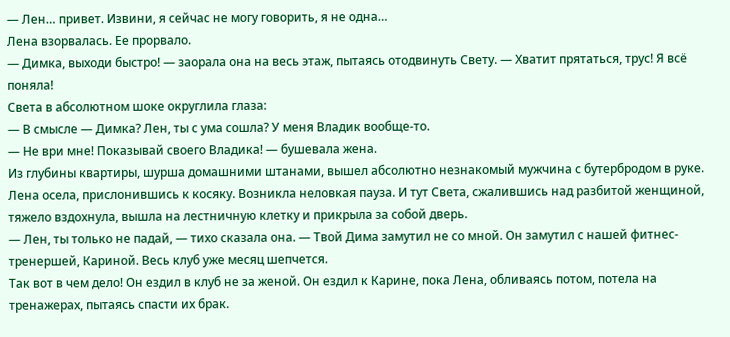— Лен… привет. Извини, я сейчас не могу говорить, я не одна…
Лена взорвалась. Ее прорвало.
— Димка, выходи быстро! — заорала она на весь этаж, пытаясь отодвинуть Свету. — Хватит прятаться, трус! Я всё поняла!
Света в абсолютном шоке округлила глаза:
— В смысле — Димка? Лен, ты с ума сошла? У меня Владик вообще-то.
— Не ври мне! Показывай своего Владика! — бушевала жена.
Из глубины квартиры, шурша домашними штанами, вышел абсолютно незнакомый мужчина с бутербродом в руке. Лена осела, прислонившись к косяку. Возникла неловкая пауза. И тут Света, сжалившись над разбитой женщиной, тяжело вздохнула, вышла на лестничную клетку и прикрыла за собой дверь.
— Лен, ты только не падай, — тихо сказала она. — Твой Дима замутил не со мной. Он замутил с нашей фитнес-тренершей, Кариной. Весь клуб уже месяц шепчется.
Так вот в чем дело! Он ездил в клуб не за женой. Он ездил к Карине, пока Лена, обливаясь потом, потела на тренажерах, пытаясь спасти их брак.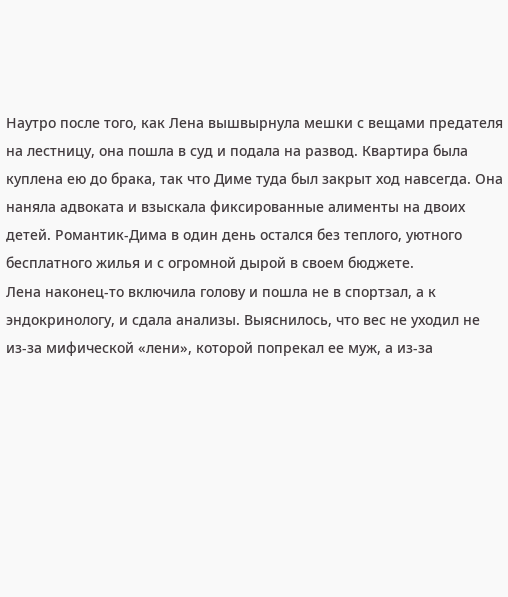Наутро после того, как Лена вышвырнула мешки с вещами предателя на лестницу, она пошла в суд и подала на развод. Квартира была куплена ею до брака, так что Диме туда был закрыт ход навсегда. Она наняла адвоката и взыскала фиксированные алименты на двоих детей. Романтик-Дима в один день остался без теплого, уютного бесплатного жилья и с огромной дырой в своем бюджете.
Лена наконец-то включила голову и пошла не в спортзал, а к эндокринологу, и сдала анализы. Выяснилось, что вес не уходил не из-за мифической «лени», которой попрекал ее муж, а из-за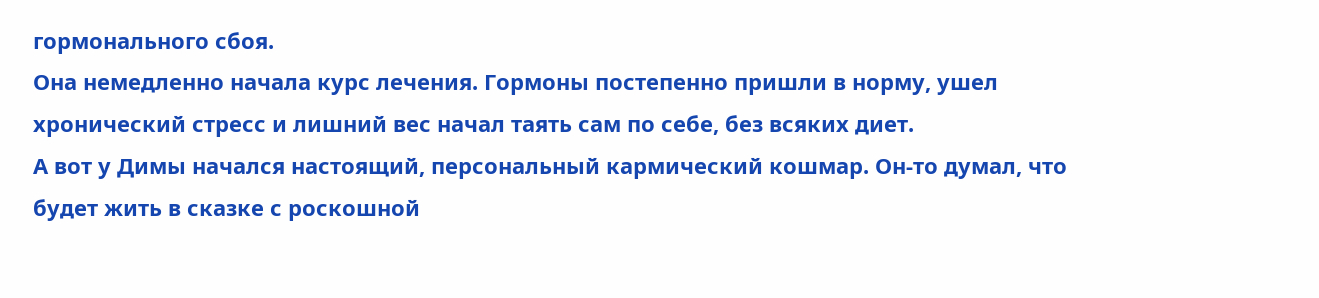гормонального сбоя.
Она немедленно начала курс лечения. Гормоны постепенно пришли в норму, ушел хронический стресс и лишний вес начал таять сам по себе, без всяких диет.
А вот у Димы начался настоящий, персональный кармический кошмар. Он-то думал, что будет жить в сказке с роскошной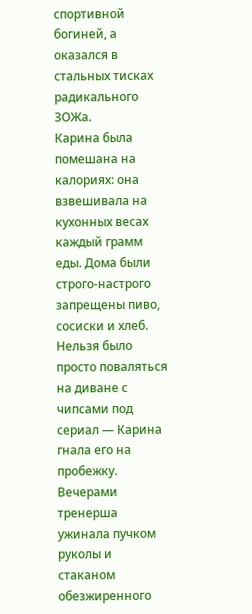спортивной богиней, а оказался в стальных тисках радикального ЗОЖа.
Карина была помешана на калориях: она взвешивала на кухонных весах каждый грамм еды. Дома были строго-настрого запрещены пиво, сосиски и хлеб. Нельзя было просто поваляться на диване с чипсами под сериал — Карина гнала его на пробежку.
Вечерами тренерша ужинала пучком руколы и стаканом обезжиренного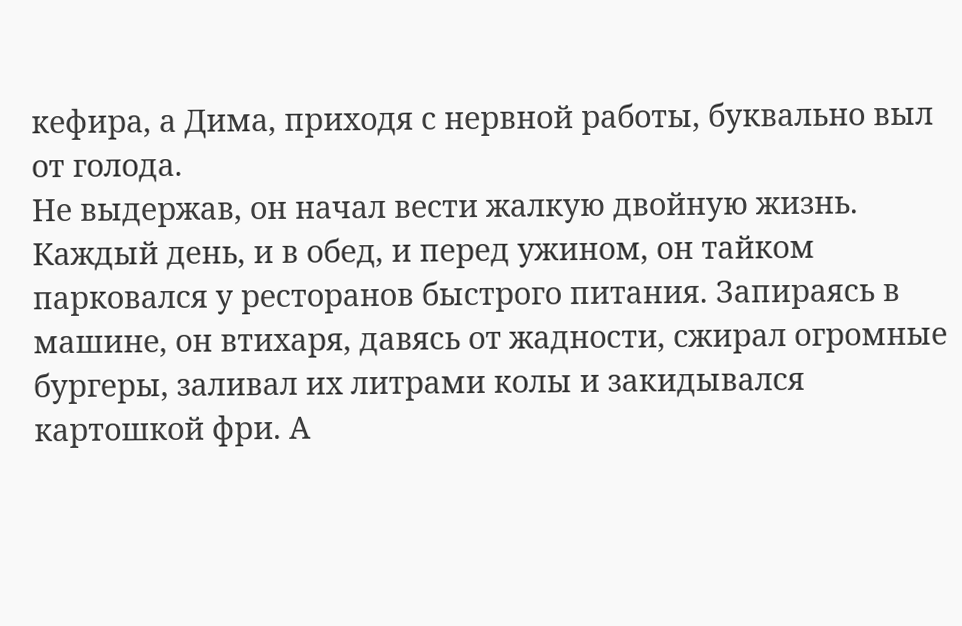кефира, а Дима, приходя с нервной работы, буквально выл от голода.
Не выдержав, он начал вести жалкую двойную жизнь. Каждый день, и в обед, и перед ужином, он тайком парковался у ресторанов быстрого питания. Запираясь в машине, он втихаря, давясь от жадности, сжирал огромные бургеры, заливал их литрами колы и закидывался картошкой фри. А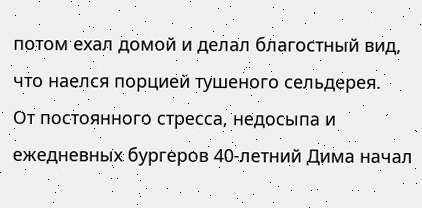потом ехал домой и делал благостный вид, что наелся порцией тушеного сельдерея.
От постоянного стресса, недосыпа и ежедневных бургеров 40-летний Дима начал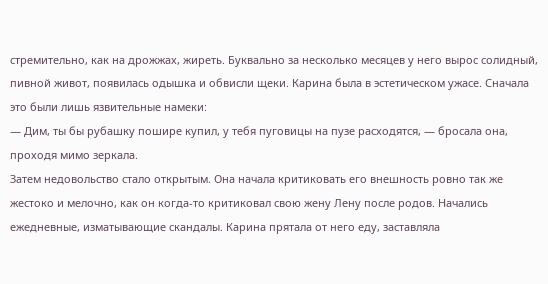стремительно, как на дрожжах, жиреть. Буквально за несколько месяцев у него вырос солидный, пивной живот, появилась одышка и обвисли щеки. Карина была в эстетическом ужасе. Сначала это были лишь язвительные намеки:
— Дим, ты бы рубашку пошире купил, у тебя пуговицы на пузе расходятся, — бросала она, проходя мимо зеркала.
Затем недовольство стало открытым. Она начала критиковать его внешность ровно так же жестоко и мелочно, как он когда-то критиковал свою жену Лену после родов. Начались ежедневные, изматывающие скандалы. Карина прятала от него еду, заставляла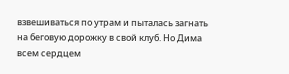взвешиваться по утрам и пыталась загнать на беговую дорожку в свой клуб. Но Дима всем сердцем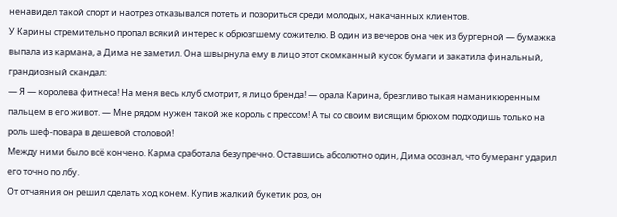ненавидел такой спорт и наотрез отказывался потеть и позориться среди молодых, накачанных клиентов.
У Карины стремительно пропал всякий интерес к обрюзгшему сожителю. В один из вечеров она чек из бургерной — бумажка выпала из кармана, а Дима не заметил. Она швырнула ему в лицо этот скомканный кусок бумаги и закатила финальный, грандиозный скандал:
— Я — королева фитнеса! На меня весь клуб смотрит, я лицо бренда! — орала Карина, брезгливо тыкая наманикюренным пальцем в его живот. — Мне рядом нужен такой же король с прессом! А ты со своим висящим брюхом подходишь только на роль шеф-повара в дешевой столовой!
Между ними было всё кончено. Карма сработала безупречно. Оставшись абсолютно один, Дима осознал, что бумеранг ударил его точно по лбу.
От отчаяния он решил сделать ход конем. Купив жалкий букетик роз, он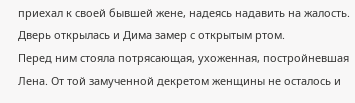приехал к своей бывшей жене, надеясь надавить на жалость. Дверь открылась и Дима замер с открытым ртом.
Перед ним стояла потрясающая, ухоженная, постройневшая Лена. От той замученной декретом женщины не осталось и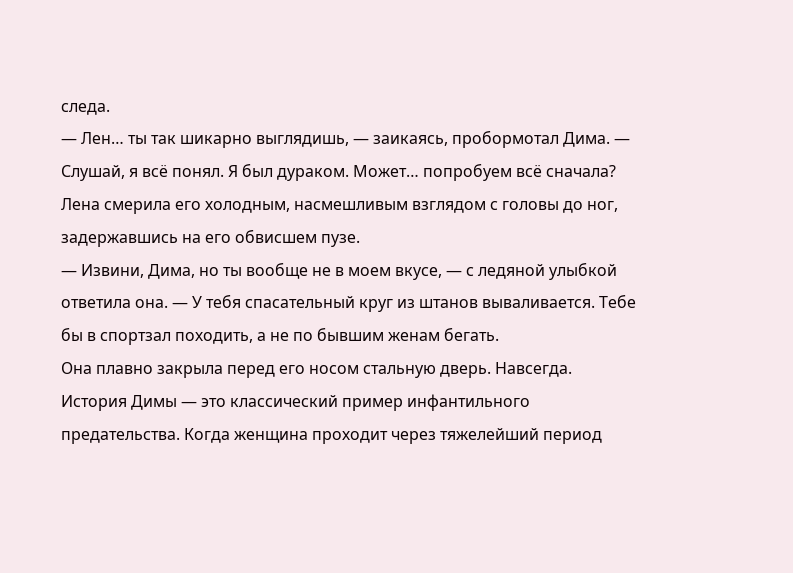следа.
— Лен… ты так шикарно выглядишь, — заикаясь, пробормотал Дима. — Слушай, я всё понял. Я был дураком. Может… попробуем всё сначала?
Лена смерила его холодным, насмешливым взглядом с головы до ног, задержавшись на его обвисшем пузе.
— Извини, Дима, но ты вообще не в моем вкусе, — с ледяной улыбкой ответила она. — У тебя спасательный круг из штанов вываливается. Тебе бы в спортзал походить, а не по бывшим женам бегать.
Она плавно закрыла перед его носом стальную дверь. Навсегда.
История Димы — это классический пример инфантильного предательства. Когда женщина проходит через тяжелейший период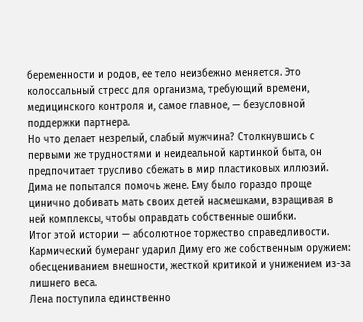беременности и родов, ее тело неизбежно меняется. Это колоссальный стресс для организма, требующий времени, медицинского контроля и, самое главное, — безусловной поддержки партнера.
Но что делает незрелый, слабый мужчина? Столкнувшись с первыми же трудностями и неидеальной картинкой быта, он предпочитает трусливо сбежать в мир пластиковых иллюзий. Дима не попытался помочь жене. Ему было гораздо проще цинично добивать мать своих детей насмешками, взращивая в ней комплексы, чтобы оправдать собственные ошибки.
Итог этой истории — абсолютное торжество справедливости. Кармический бумеранг ударил Диму его же собственным оружием: обесцениванием внешности, жесткой критикой и унижением из-за лишнего веса.
Лена поступила единственно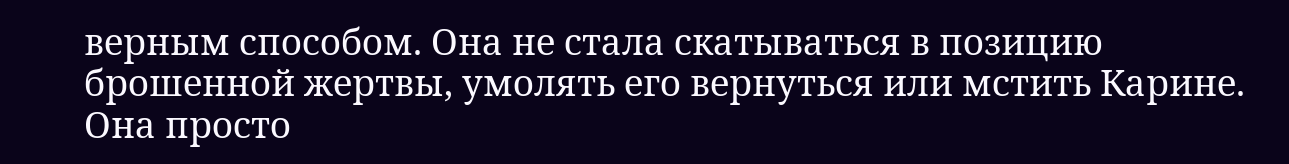верным способом. Она не стала скатываться в позицию брошенной жертвы, умолять его вернуться или мстить Карине. Она просто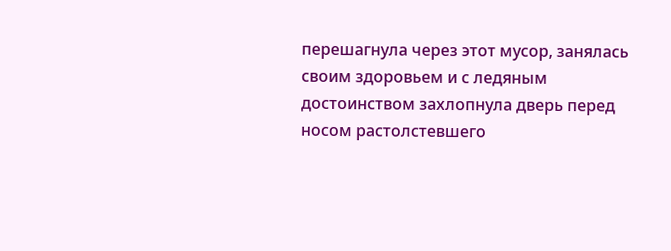перешагнула через этот мусор, занялась своим здоровьем и с ледяным достоинством захлопнула дверь перед носом растолстевшего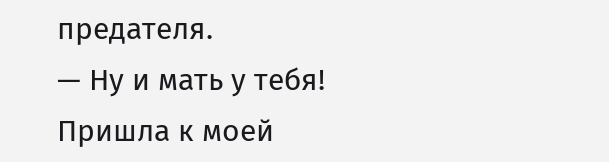предателя.
— Ну и мать у тебя! Пришла к моей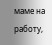маме на работу,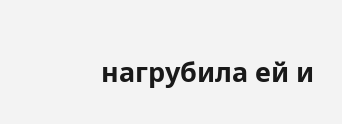нагрубила ей и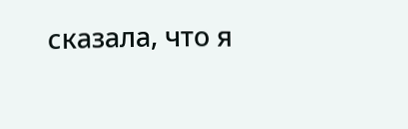сказала, что я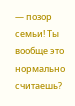— позор семьи! Ты вообще это нормально считаешь?